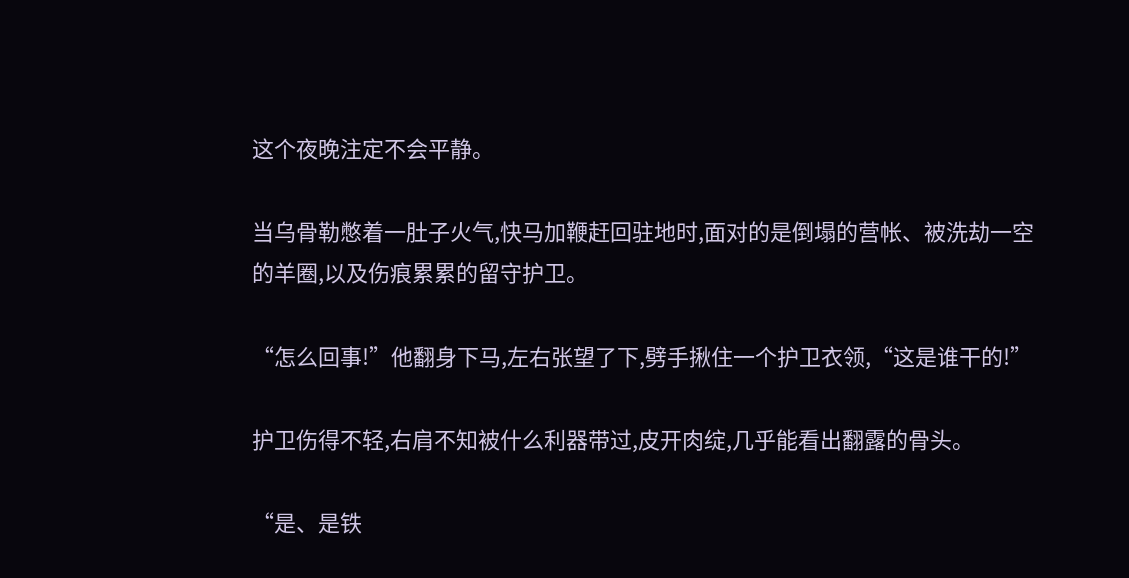这个夜晚注定不会平静。

当乌骨勒憋着一肚子火气,快马加鞭赶回驻地时,面对的是倒塌的营帐、被洗劫一空的羊圈,以及伤痕累累的留守护卫。

“怎么回事!”他翻身下马,左右张望了下,劈手揪住一个护卫衣领,“这是谁干的!”

护卫伤得不轻,右肩不知被什么利器带过,皮开肉绽,几乎能看出翻露的骨头。

“是、是铁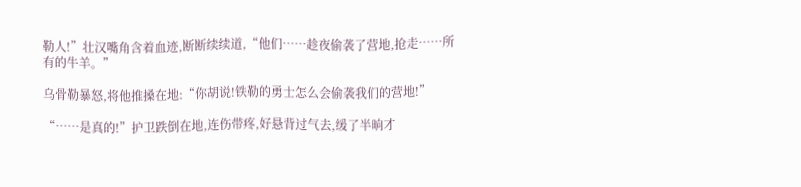勒人!”壮汉嘴角含着血迹,断断续续道,“他们……趁夜偷袭了营地,抢走……所有的牛羊。”

乌骨勒暴怒,将他推搡在地:“你胡说!铁勒的勇士怎么会偷袭我们的营地!”

“……是真的!”护卫跌倒在地,连伤带疼,好悬背过气去,缓了半晌才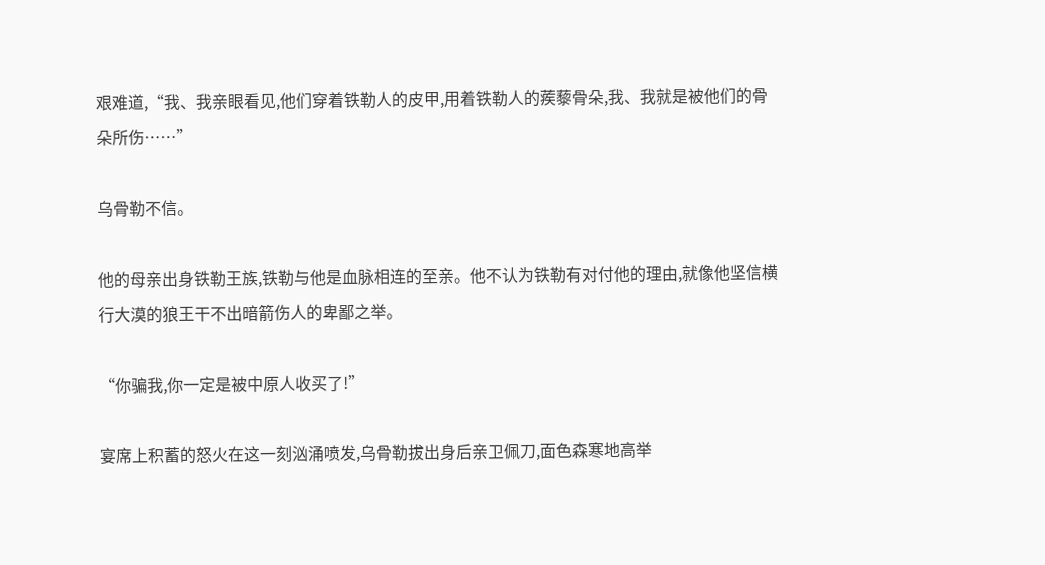艰难道,“我、我亲眼看见,他们穿着铁勒人的皮甲,用着铁勒人的蒺藜骨朵,我、我就是被他们的骨朵所伤……”

乌骨勒不信。

他的母亲出身铁勒王族,铁勒与他是血脉相连的至亲。他不认为铁勒有对付他的理由,就像他坚信横行大漠的狼王干不出暗箭伤人的卑鄙之举。

“你骗我,你一定是被中原人收买了!”

宴席上积蓄的怒火在这一刻汹涌喷发,乌骨勒拔出身后亲卫佩刀,面色森寒地高举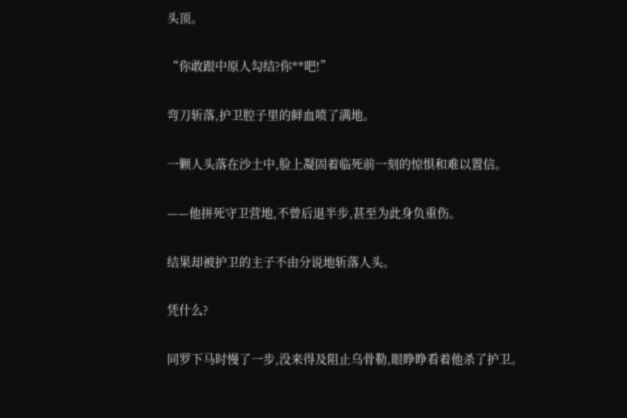头顶。

“你敢跟中原人勾结?你**吧!”

弯刀斩落,护卫腔子里的鲜血喷了满地。

一颗人头落在沙土中,脸上凝固着临死前一刻的惊惧和难以置信。

——他拼死守卫营地,不曾后退半步,甚至为此身负重伤。

结果却被护卫的主子不由分说地斩落人头。

凭什么?

同罗下马时慢了一步,没来得及阻止乌骨勒,眼睁睁看着他杀了护卫。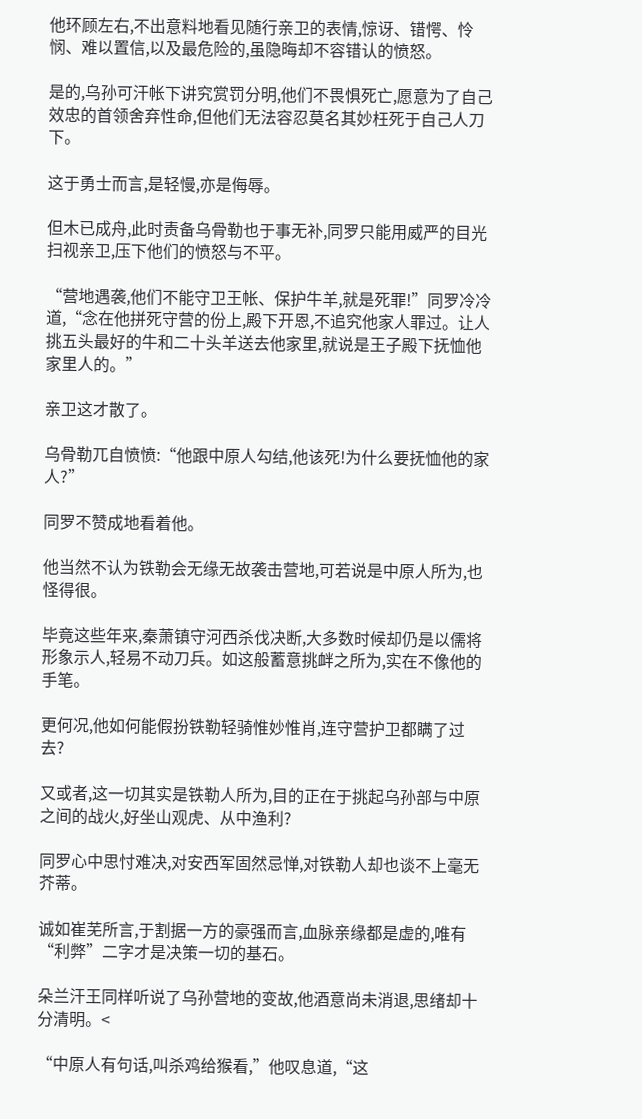他环顾左右,不出意料地看见随行亲卫的表情,惊讶、错愕、怜悯、难以置信,以及最危险的,虽隐晦却不容错认的愤怒。

是的,乌孙可汗帐下讲究赏罚分明,他们不畏惧死亡,愿意为了自己效忠的首领舍弃性命,但他们无法容忍莫名其妙枉死于自己人刀下。

这于勇士而言,是轻慢,亦是侮辱。

但木已成舟,此时责备乌骨勒也于事无补,同罗只能用威严的目光扫视亲卫,压下他们的愤怒与不平。

“营地遇袭,他们不能守卫王帐、保护牛羊,就是死罪!”同罗冷冷道,“念在他拼死守营的份上,殿下开恩,不追究他家人罪过。让人挑五头最好的牛和二十头羊送去他家里,就说是王子殿下抚恤他家里人的。”

亲卫这才散了。

乌骨勒兀自愤愤:“他跟中原人勾结,他该死!为什么要抚恤他的家人?”

同罗不赞成地看着他。

他当然不认为铁勒会无缘无故袭击营地,可若说是中原人所为,也怪得很。

毕竟这些年来,秦萧镇守河西杀伐决断,大多数时候却仍是以儒将形象示人,轻易不动刀兵。如这般蓄意挑衅之所为,实在不像他的手笔。

更何况,他如何能假扮铁勒轻骑惟妙惟肖,连守营护卫都瞒了过去?

又或者,这一切其实是铁勒人所为,目的正在于挑起乌孙部与中原之间的战火,好坐山观虎、从中渔利?

同罗心中思忖难决,对安西军固然忌惮,对铁勒人却也谈不上毫无芥蒂。

诚如崔芜所言,于割据一方的豪强而言,血脉亲缘都是虚的,唯有“利弊”二字才是决策一切的基石。

朵兰汗王同样听说了乌孙营地的变故,他酒意尚未消退,思绪却十分清明。<

“中原人有句话,叫杀鸡给猴看,”他叹息道,“这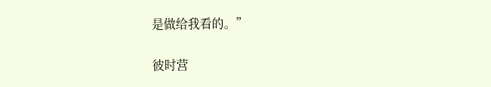是做给我看的。”

彼时营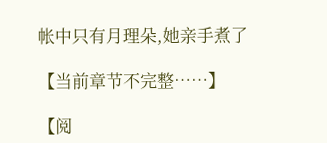帐中只有月理朵,她亲手煮了

【当前章节不完整……】

【阅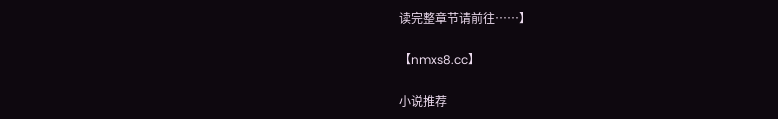读完整章节请前往……】

【nmxs8.cc】

小说推荐